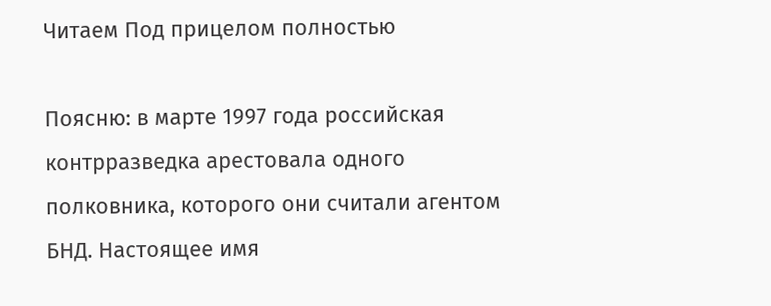Читаем Под прицелом полностью

Поясню: в марте 1997 года российская контрразведка арестовала одного полковника, которого они считали агентом БНД. Настоящее имя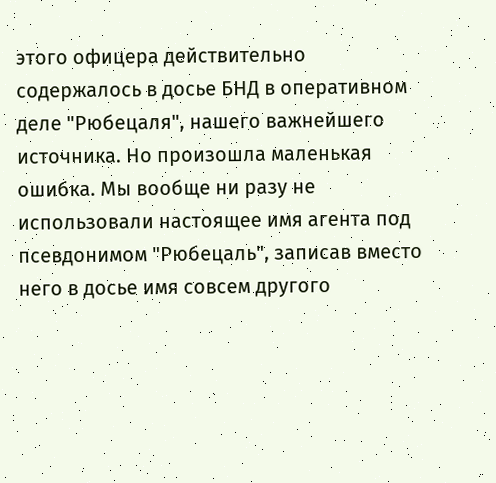этого офицера действительно содержалось в досье БНД в оперативном деле "Рюбецаля", нашего важнейшего источника. Но произошла маленькая ошибка. Мы вообще ни разу не использовали настоящее имя агента под псевдонимом "Рюбецаль", записав вместо него в досье имя совсем другого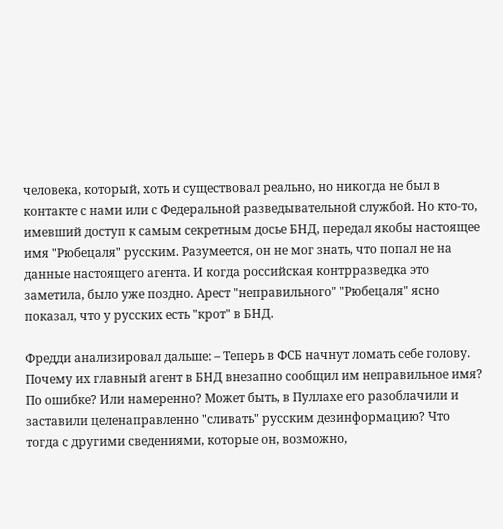человека, который, хоть и существовал реально, но никогда не был в контакте с нами или с Федеральной разведывательной службой. Но кто-то, имевший доступ к самым секретным досье БНД, передал якобы настоящее имя "Рюбецаля" русским. Разумеется, он не мог знать, что попал не на данные настоящего агента. И когда российская контрразведка это заметила, было уже поздно. Арест "неправильного" "Рюбецаля" ясно показал, что у русских есть "крот" в БНД.

Фредди анализировал дальше: – Теперь в ФСБ начнут ломать себе голову. Почему их главный агент в БНД внезапно сообщил им неправильное имя? По ошибке? Или намеренно? Может быть, в Пуллахе его разоблачили и заставили целенаправленно "сливать" русским дезинформацию? Что тогда с другими сведениями, которые он, возможно,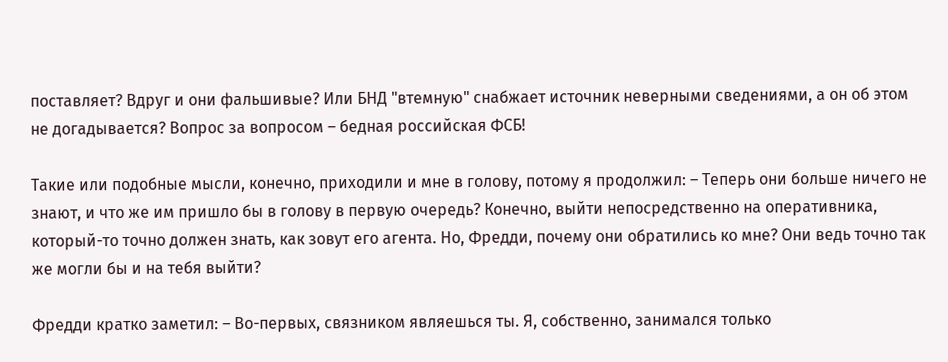поставляет? Вдруг и они фальшивые? Или БНД "втемную" снабжает источник неверными сведениями, а он об этом не догадывается? Вопрос за вопросом – бедная российская ФСБ!

Такие или подобные мысли, конечно, приходили и мне в голову, потому я продолжил: – Теперь они больше ничего не знают, и что же им пришло бы в голову в первую очередь? Конечно, выйти непосредственно на оперативника, который-то точно должен знать, как зовут его агента. Но, Фредди, почему они обратились ко мне? Они ведь точно так же могли бы и на тебя выйти?

Фредди кратко заметил: – Во-первых, связником являешься ты. Я, собственно, занимался только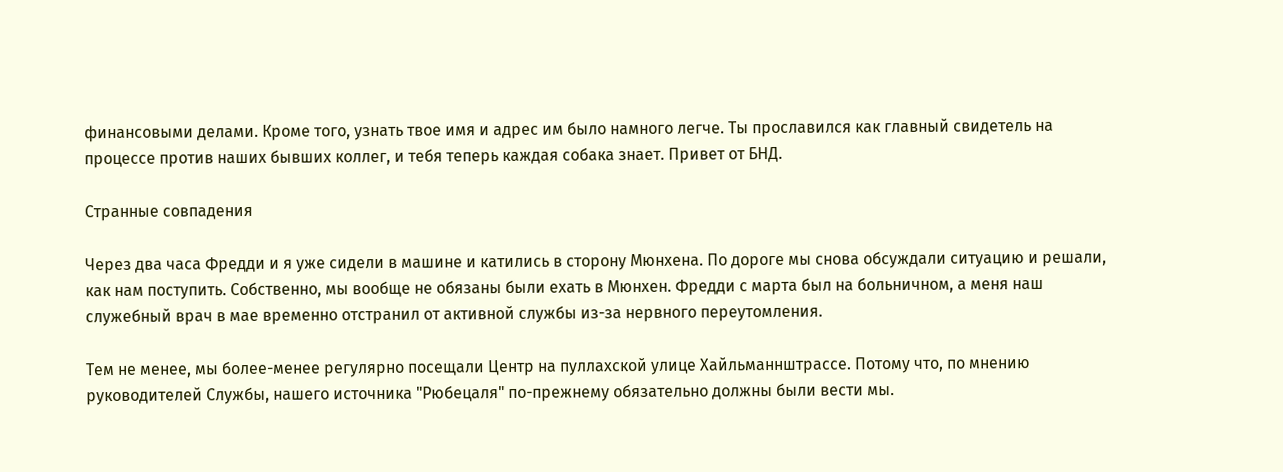финансовыми делами. Кроме того, узнать твое имя и адрес им было намного легче. Ты прославился как главный свидетель на процессе против наших бывших коллег, и тебя теперь каждая собака знает. Привет от БНД.

Странные совпадения

Через два часа Фредди и я уже сидели в машине и катились в сторону Мюнхена. По дороге мы снова обсуждали ситуацию и решали, как нам поступить. Собственно, мы вообще не обязаны были ехать в Мюнхен. Фредди с марта был на больничном, а меня наш служебный врач в мае временно отстранил от активной службы из-за нервного переутомления.

Тем не менее, мы более-менее регулярно посещали Центр на пуллахской улице Хайльманнштрассе. Потому что, по мнению руководителей Службы, нашего источника "Рюбецаля" по-прежнему обязательно должны были вести мы.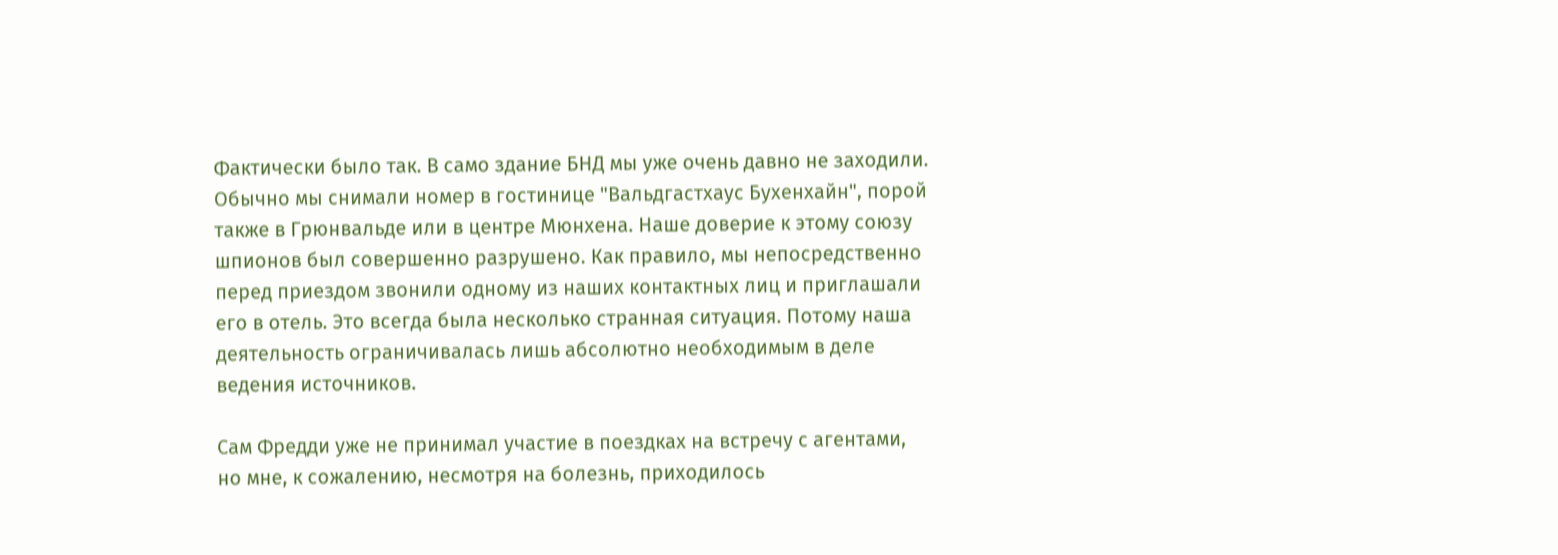Фактически было так. В само здание БНД мы уже очень давно не заходили. Обычно мы снимали номер в гостинице "Вальдгастхаус Бухенхайн", порой также в Грюнвальде или в центре Мюнхена. Наше доверие к этому союзу шпионов был совершенно разрушено. Как правило, мы непосредственно перед приездом звонили одному из наших контактных лиц и приглашали его в отель. Это всегда была несколько странная ситуация. Потому наша деятельность ограничивалась лишь абсолютно необходимым в деле ведения источников.

Сам Фредди уже не принимал участие в поездках на встречу с агентами, но мне, к сожалению, несмотря на болезнь, приходилось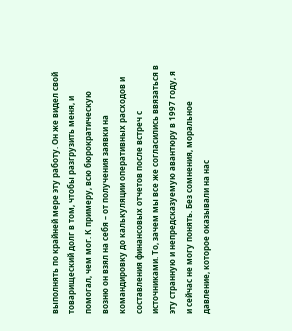выполнять по крайней мере эту работу. Он же видел свой товарищеский долг в том, чтобы разгрузить меня, и помогал, чем мог. К примеру, всю бюрократическую возню он взял на себя – от получения заявки на командировку до калькуляции оперативных расходов и составления финансовых отчетов после встреч с источниками. То, зачем мы все же согласились ввязаться в эту странную и непредсказуемую авантюру в 1997 году, я и сейчас не могу понять. Без сомнения, моральное давление, которое оказывали на нас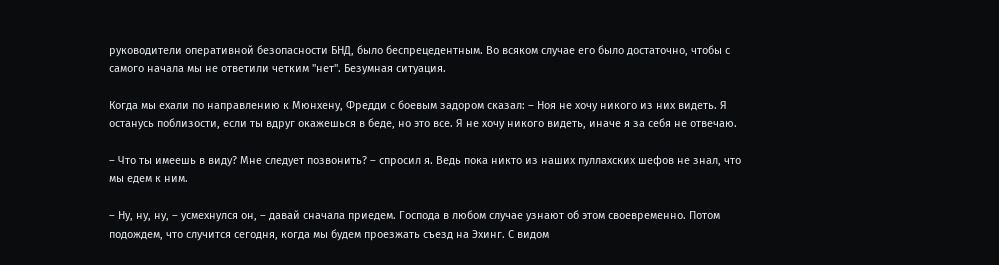руководители оперативной безопасности БНД, было беспрецедентным. Во всяком случае его было достаточно, чтобы с самого начала мы не ответили четким "нет". Безумная ситуация.

Когда мы ехали по направлению к Мюнхену, Фредди с боевым задором сказал: – Ноя не хочу никого из них видеть. Я останусь поблизости, если ты вдруг окажешься в беде, но это все. Я не хочу никого видеть, иначе я за себя не отвечаю.

– Что ты имеешь в виду? Мне следует позвонить? – спросил я. Ведь пока никто из наших пуллахских шефов не знал, что мы едем к ним.

– Ну, ну, ну, – усмехнулся он, – давай сначала приедем. Господа в любом случае узнают об этом своевременно. Потом подождем, что случится сегодня, когда мы будем проезжать съезд на Эхинг. С видом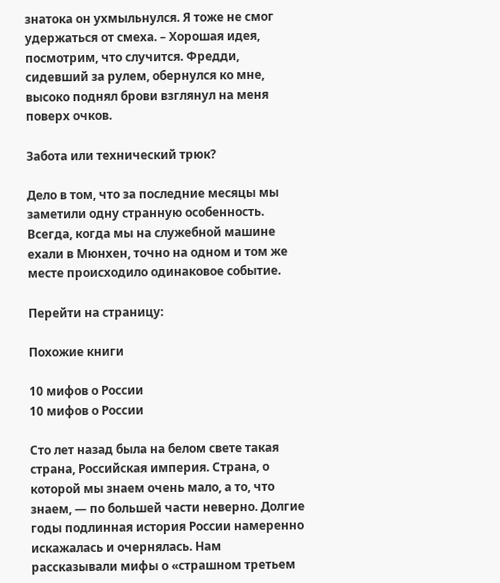знатока он ухмыльнулся. Я тоже не смог удержаться от смеха. – Хорошая идея, посмотрим, что случится. Фредди, сидевший за рулем, обернулся ко мне, высоко поднял брови взглянул на меня поверх очков.

Забота или технический трюк?

Дело в том, что за последние месяцы мы заметили одну странную особенность. Всегда, когда мы на служебной машине ехали в Мюнхен, точно на одном и том же месте происходило одинаковое событие.

Перейти на страницу:

Похожие книги

10 мифов о России
10 мифов о России

Сто лет назад была на белом свете такая страна, Российская империя. Страна, о которой мы знаем очень мало, а то, что знаем, — по большей части неверно. Долгие годы подлинная история России намеренно искажалась и очернялась. Нам рассказывали мифы о «страшном третьем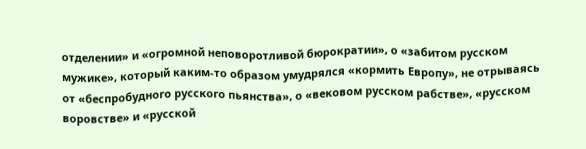отделении» и «огромной неповоротливой бюрократии», о «забитом русском мужике», который каким-то образом умудрялся «кормить Европу», не отрываясь от «беспробудного русского пьянства», о «вековом русском рабстве», «русском воровстве» и «русской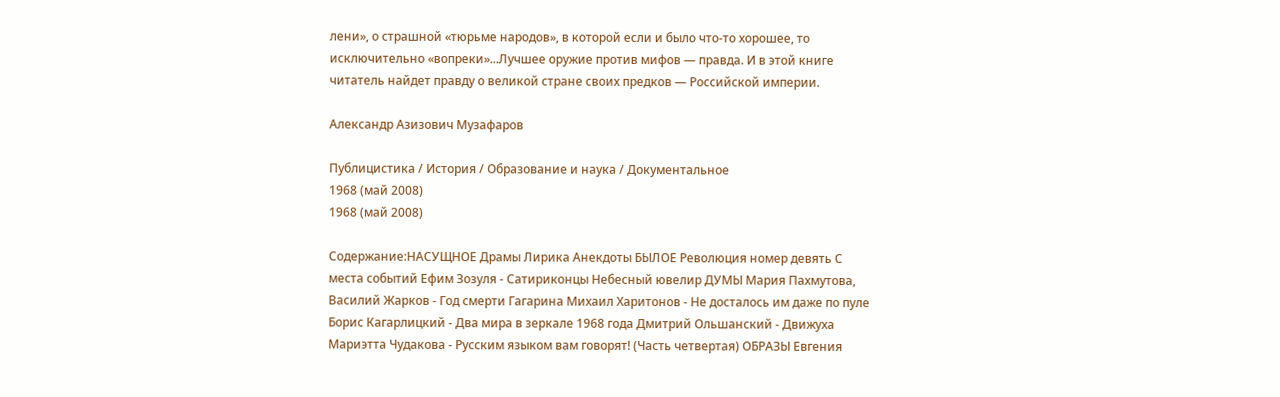лени», о страшной «тюрьме народов», в которой если и было что-то хорошее, то исключительно «вопреки»...Лучшее оружие против мифов — правда. И в этой книге читатель найдет правду о великой стране своих предков — Российской империи.

Александр Азизович Музафаров

Публицистика / История / Образование и наука / Документальное
1968 (май 2008)
1968 (май 2008)

Содержание:НАСУЩНОЕ Драмы Лирика Анекдоты БЫЛОЕ Революция номер девять С места событий Ефим Зозуля - Сатириконцы Небесный ювелир ДУМЫ Мария Пахмутова, Василий Жарков - Год смерти Гагарина Михаил Харитонов - Не досталось им даже по пуле Борис Кагарлицкий - Два мира в зеркале 1968 года Дмитрий Ольшанский - Движуха Мариэтта Чудакова - Русским языком вам говорят! (Часть четвертая) ОБРАЗЫ Евгения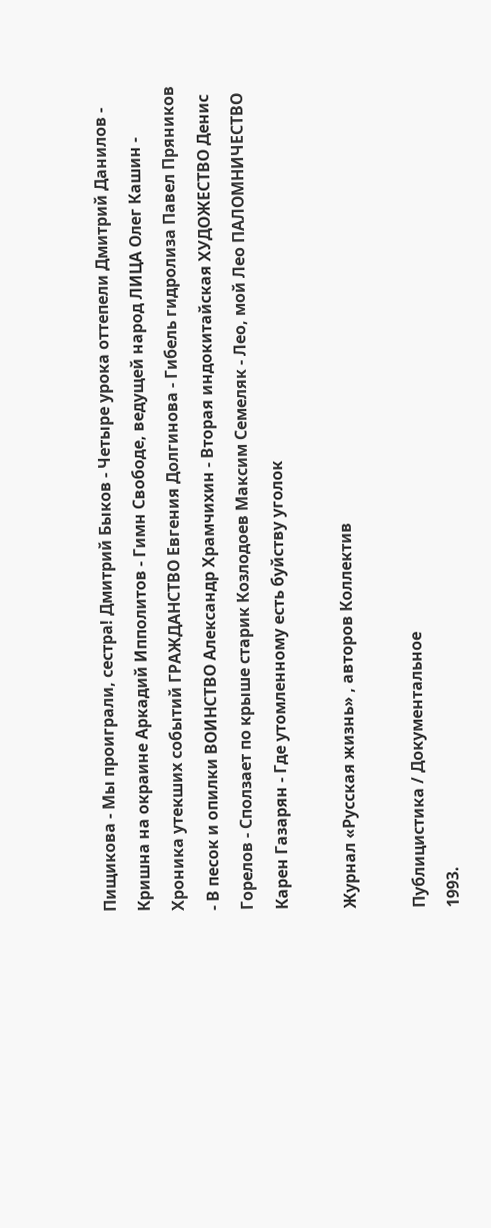Пищикова - Мы проиграли, сестра! Дмитрий Быков - Четыре урока оттепели Дмитрий Данилов - Кришна на окраине Аркадий Ипполитов - Гимн Свободе, ведущей народ ЛИЦА Олег Кашин - Хроника утекших событий ГРАЖДАНСТВО Евгения Долгинова - Гибель гидролиза Павел Пряников - В песок и опилки ВОИНСТВО Александр Храмчихин - Вторая индокитайская ХУДОЖЕСТВО Денис Горелов - Сползает по крыше старик Козлодоев Максим Семеляк - Лео, мой Лео ПАЛОМНИЧЕСТВО Карен Газарян - Где утомленному есть буйству уголок

Журнал «Русская жизнь» , авторов Коллектив

Публицистика / Документальное
1993.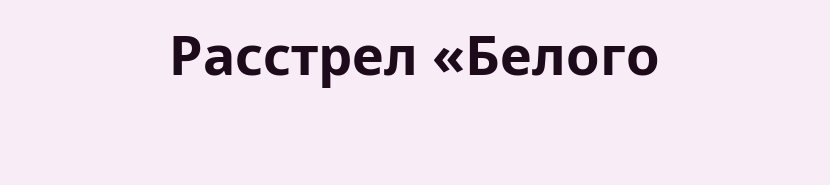Расстрел «Белого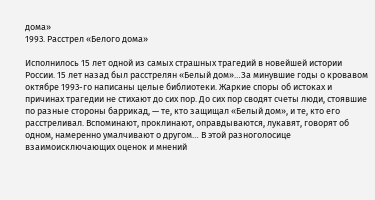дома»
1993. Расстрел «Белого дома»

Исполнилось 15 лет одной из самых страшных трагедий в новейшей истории России. 15 лет назад был расстрелян «Белый дом»…За минувшие годы о кровавом октябре 1993-го написаны целые библиотеки. Жаркие споры об истоках и причинах трагедии не стихают до сих пор. До сих пор сводят счеты люди, стоявшие по разные стороны баррикад, — те, кто защищал «Белый дом», и те, кто его расстреливал. Вспоминают, проклинают, оправдываются, лукавят, говорят об одном, намеренно умалчивают о другом… В этой разноголосице взаимоисключающих оценок и мнений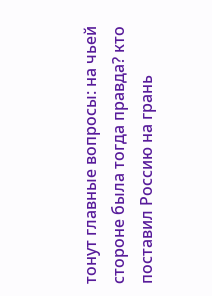тонут главные вопросы: на чьей стороне была тогда правда? кто поставил Россию на грань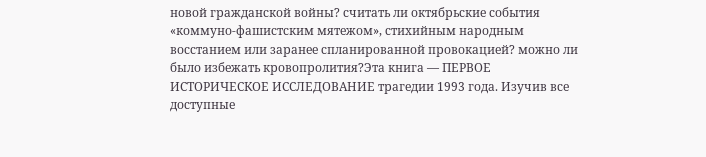новой гражданской войны? считать ли октябрьские события «коммуно-фашистским мятежом», стихийным народным восстанием или заранее спланированной провокацией? можно ли было избежать кровопролития?Эта книга — ПЕРВОЕ ИСТОРИЧЕСКОЕ ИССЛЕДОВАНИЕ трагедии 1993 года. Изучив все доступные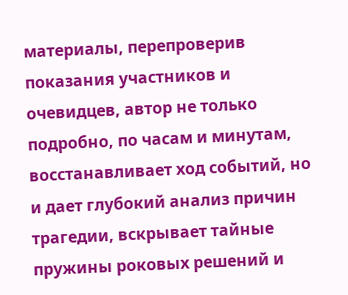материалы, перепроверив показания участников и очевидцев, автор не только подробно, по часам и минутам, восстанавливает ход событий, но и дает глубокий анализ причин трагедии, вскрывает тайные пружины роковых решений и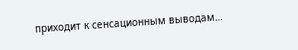приходит к сенсационным выводам…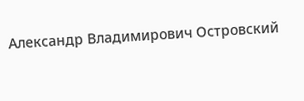Александр Владимирович Островский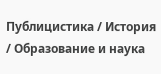Публицистика / История / Образование и наука